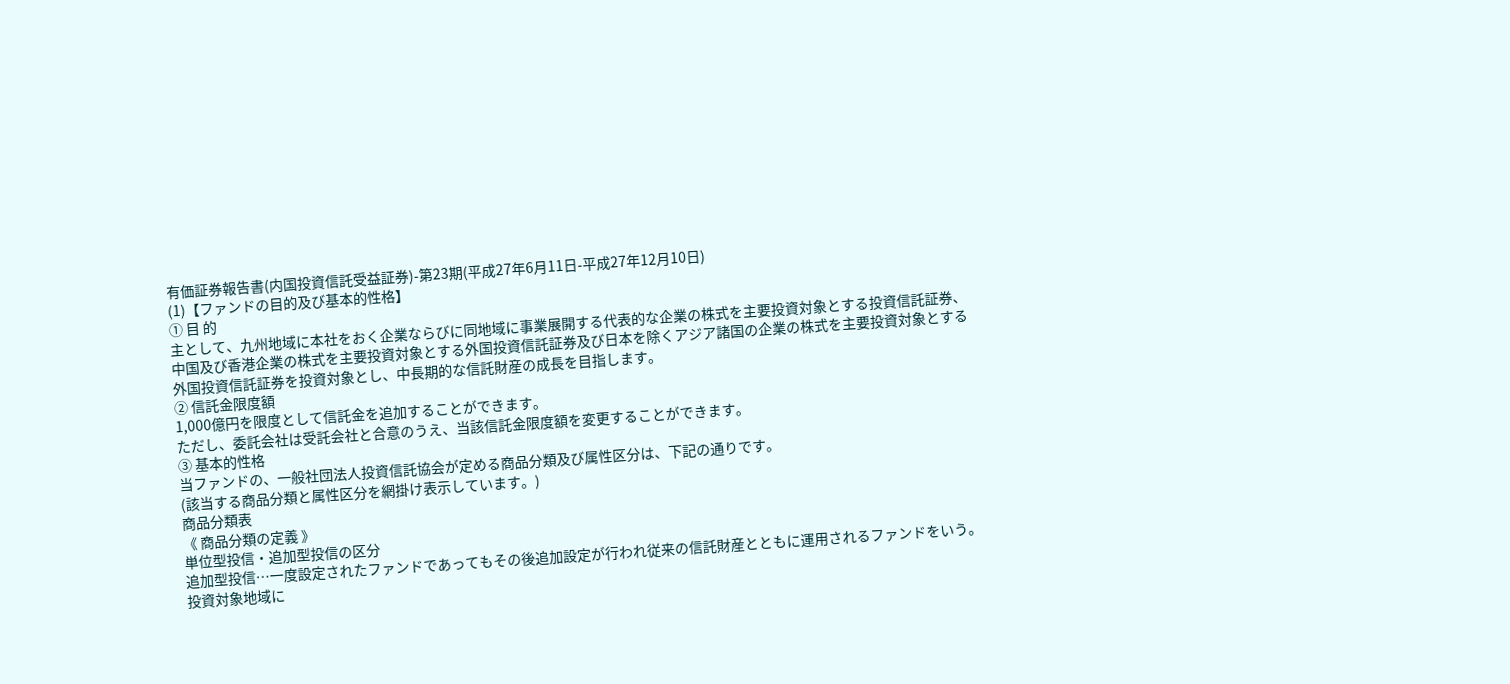有価証券報告書(内国投資信託受益証券)-第23期(平成27年6月11日-平成27年12月10日)
(1)【ファンドの目的及び基本的性格】
① 目 的
主として、九州地域に本社をおく企業ならびに同地域に事業展開する代表的な企業の株式を主要投資対象とする投資信託証券、中国及び香港企業の株式を主要投資対象とする外国投資信託証券及び日本を除くアジア諸国の企業の株式を主要投資対象とする外国投資信託証券を投資対象とし、中長期的な信託財産の成長を目指します。
② 信託金限度額
1,000億円を限度として信託金を追加することができます。
ただし、委託会社は受託会社と合意のうえ、当該信託金限度額を変更することができます。
③ 基本的性格
当ファンドの、一般社団法人投資信託協会が定める商品分類及び属性区分は、下記の通りです。
(該当する商品分類と属性区分を網掛け表示しています。)
商品分類表
《 商品分類の定義 》
単位型投信・追加型投信の区分
追加型投信…一度設定されたファンドであってもその後追加設定が行われ従来の信託財産とともに運用されるファンドをいう。
投資対象地域に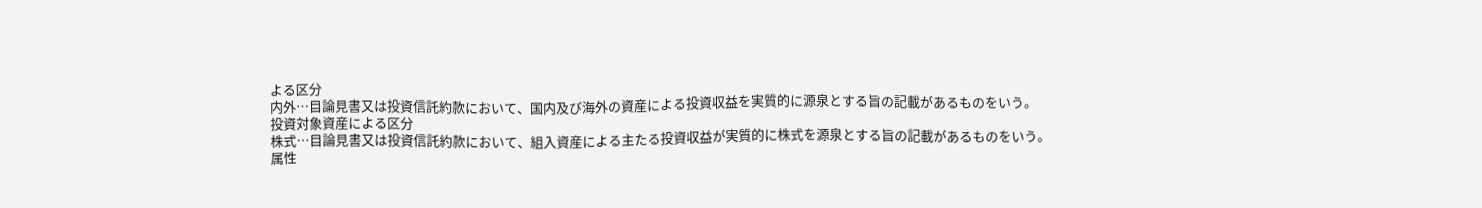よる区分
内外…目論見書又は投資信託約款において、国内及び海外の資産による投資収益を実質的に源泉とする旨の記載があるものをいう。
投資対象資産による区分
株式…目論見書又は投資信託約款において、組入資産による主たる投資収益が実質的に株式を源泉とする旨の記載があるものをいう。
属性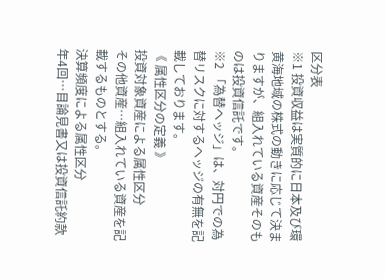区分表
※1 投資収益は実質的に日本及び環黄海地域の株式の動きに応じて決まりますが、組入れている資産そのものは投資信託です。
※2 「為替ヘッジ」は、対円での為替リスクに対するヘッジの有無を記載しております。
《 属性区分の定義 》
投資対象資産による属性区分
その他資産…組入れている資産を記載するものとする。
決算頻度による属性区分
年4回…目論見書又は投資信託約款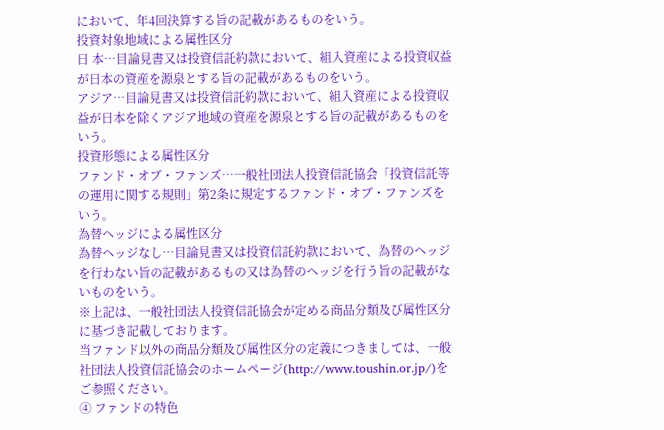において、年4回決算する旨の記載があるものをいう。
投資対象地域による属性区分
日 本…目論見書又は投資信託約款において、組入資産による投資収益が日本の資産を源泉とする旨の記載があるものをいう。
アジア…目論見書又は投資信託約款において、組入資産による投資収益が日本を除くアジア地域の資産を源泉とする旨の記載があるものをいう。
投資形態による属性区分
ファンド・オブ・ファンズ…一般社団法人投資信託協会「投資信託等の運用に関する規則」第2条に規定するファンド・オブ・ファンズをいう。
為替ヘッジによる属性区分
為替ヘッジなし…目論見書又は投資信託約款において、為替のヘッジを行わない旨の記載があるもの又は為替のヘッジを行う旨の記載がないものをいう。
※上記は、一般社団法人投資信託協会が定める商品分類及び属性区分に基づき記載しております。
当ファンド以外の商品分類及び属性区分の定義につきましては、一般社団法人投資信託協会のホームページ(http://www.toushin.or.jp/)をご参照ください。
④ ファンドの特色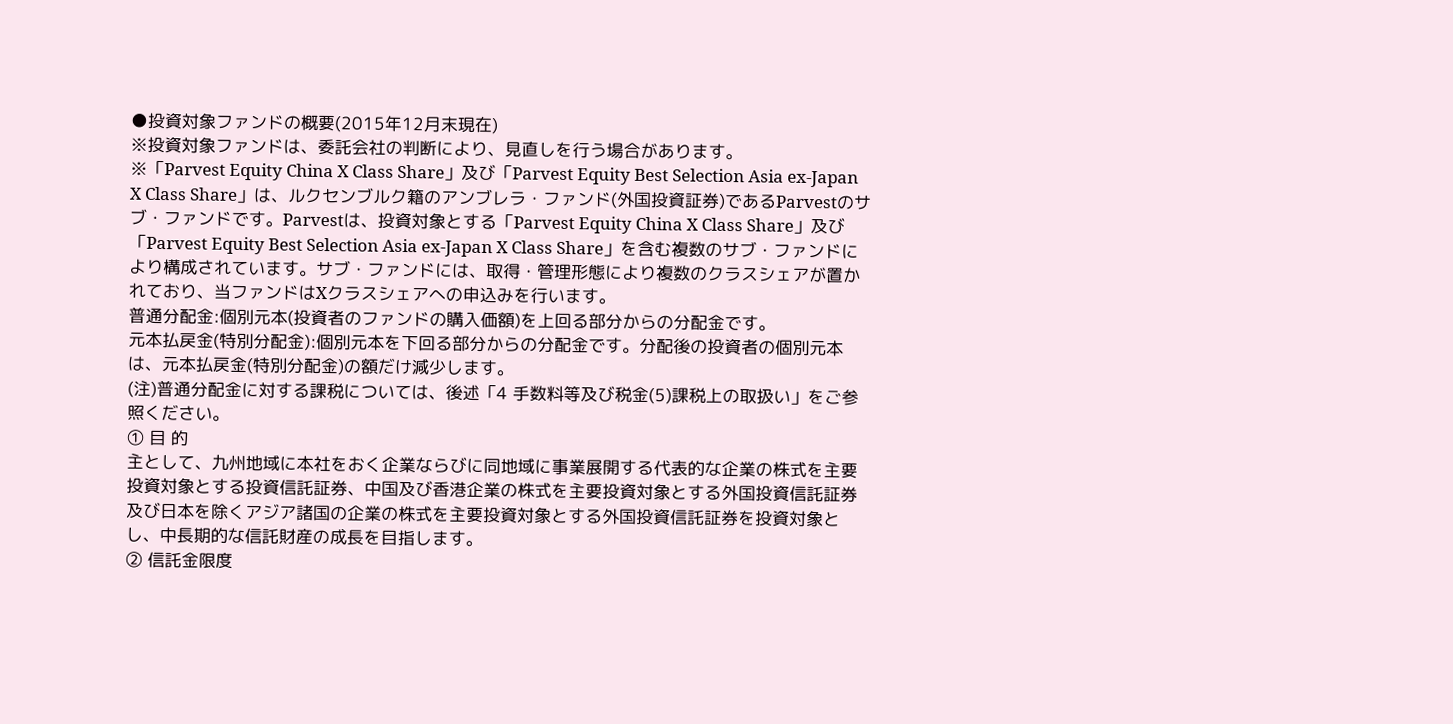●投資対象ファンドの概要(2015年12月末現在)
※投資対象ファンドは、委託会社の判断により、見直しを行う場合があります。
※「Parvest Equity China X Class Share」及び「Parvest Equity Best Selection Asia ex-Japan X Class Share」は、ルクセンブルク籍のアンブレラ・ファンド(外国投資証券)であるParvestのサブ・ファンドです。Parvestは、投資対象とする「Parvest Equity China X Class Share」及び「Parvest Equity Best Selection Asia ex-Japan X Class Share」を含む複数のサブ・ファンドにより構成されています。サブ・ファンドには、取得・管理形態により複数のクラスシェアが置かれており、当ファンドはXクラスシェアへの申込みを行います。
普通分配金:個別元本(投資者のファンドの購入価額)を上回る部分からの分配金です。
元本払戻金(特別分配金):個別元本を下回る部分からの分配金です。分配後の投資者の個別元本は、元本払戻金(特別分配金)の額だけ減少します。
(注)普通分配金に対する課税については、後述「4 手数料等及び税金(5)課税上の取扱い」をご参照ください。
① 目 的
主として、九州地域に本社をおく企業ならびに同地域に事業展開する代表的な企業の株式を主要投資対象とする投資信託証券、中国及び香港企業の株式を主要投資対象とする外国投資信託証券及び日本を除くアジア諸国の企業の株式を主要投資対象とする外国投資信託証券を投資対象とし、中長期的な信託財産の成長を目指します。
② 信託金限度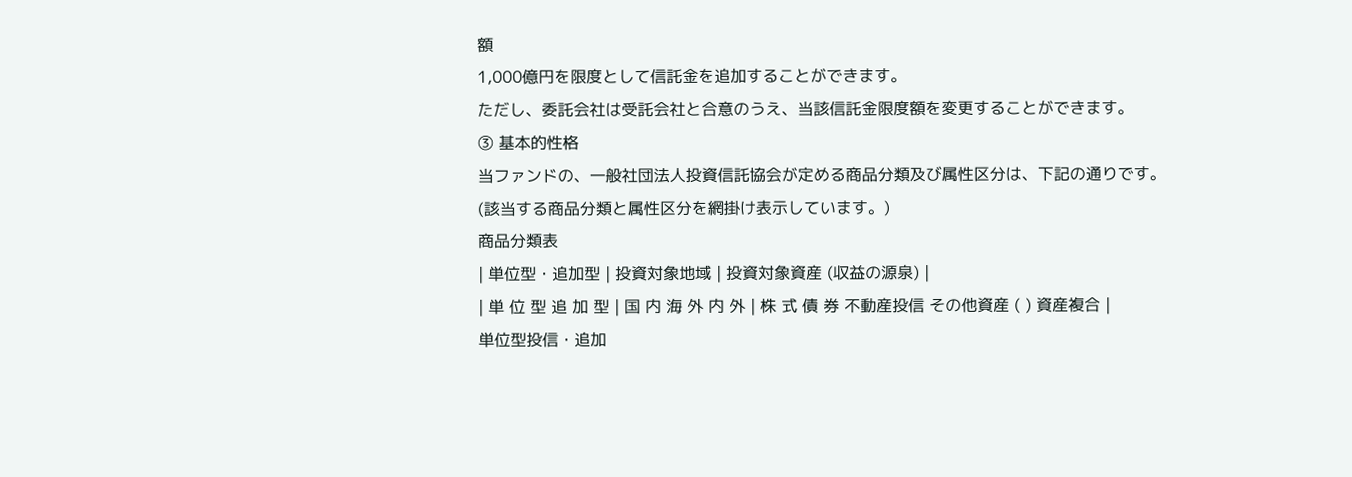額
1,000億円を限度として信託金を追加することができます。
ただし、委託会社は受託会社と合意のうえ、当該信託金限度額を変更することができます。
③ 基本的性格
当ファンドの、一般社団法人投資信託協会が定める商品分類及び属性区分は、下記の通りです。
(該当する商品分類と属性区分を網掛け表示しています。)
商品分類表
| 単位型・追加型 | 投資対象地域 | 投資対象資産 (収益の源泉) |
| 単 位 型 追 加 型 | 国 内 海 外 内 外 | 株 式 債 券 不動産投信 その他資産 ( ) 資産複合 |
単位型投信・追加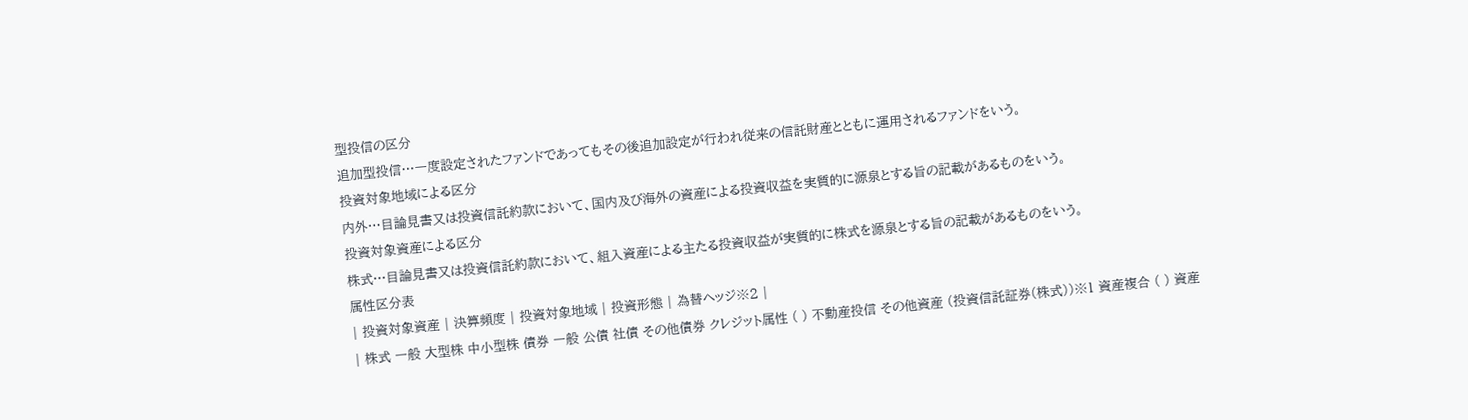型投信の区分
追加型投信…一度設定されたファンドであってもその後追加設定が行われ従来の信託財産とともに運用されるファンドをいう。
投資対象地域による区分
内外…目論見書又は投資信託約款において、国内及び海外の資産による投資収益を実質的に源泉とする旨の記載があるものをいう。
投資対象資産による区分
株式…目論見書又は投資信託約款において、組入資産による主たる投資収益が実質的に株式を源泉とする旨の記載があるものをいう。
属性区分表
| 投資対象資産 | 決算頻度 | 投資対象地域 | 投資形態 | 為替ヘッジ※2 |
| 株式 一般 大型株 中小型株 債券 一般 公債 社債 その他債券 クレジット属性 ( ) 不動産投信 その他資産 (投資信託証券(株式))※1 資産複合 ( ) 資産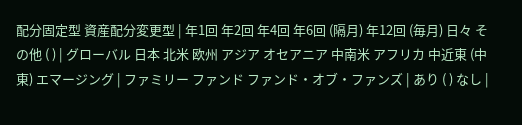配分固定型 資産配分変更型 | 年1回 年2回 年4回 年6回 (隔月) 年12回 (毎月) 日々 その他 ( ) | グローバル 日本 北米 欧州 アジア オセアニア 中南米 アフリカ 中近東 (中東) エマージング | ファミリー ファンド ファンド・オブ・ファンズ | あり ( ) なし |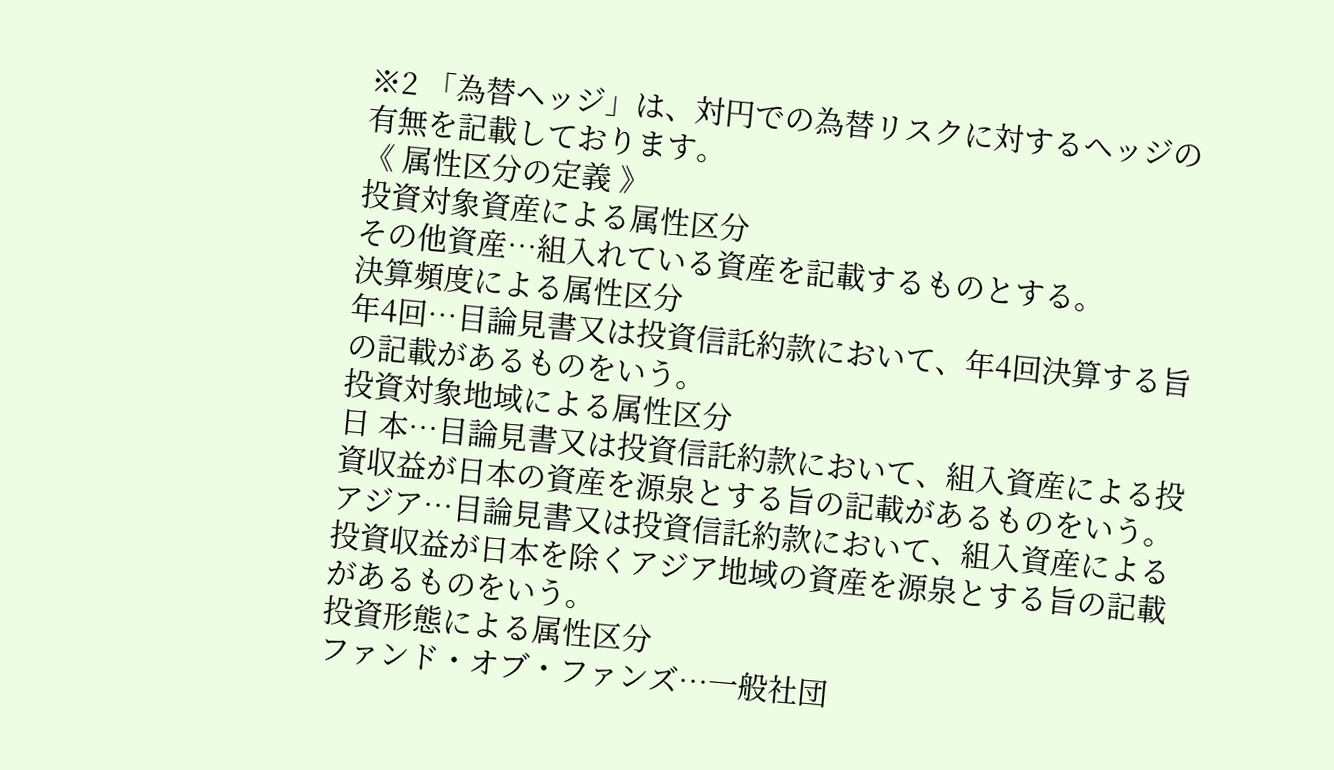※2 「為替ヘッジ」は、対円での為替リスクに対するヘッジの有無を記載しております。
《 属性区分の定義 》
投資対象資産による属性区分
その他資産…組入れている資産を記載するものとする。
決算頻度による属性区分
年4回…目論見書又は投資信託約款において、年4回決算する旨の記載があるものをいう。
投資対象地域による属性区分
日 本…目論見書又は投資信託約款において、組入資産による投資収益が日本の資産を源泉とする旨の記載があるものをいう。
アジア…目論見書又は投資信託約款において、組入資産による投資収益が日本を除くアジア地域の資産を源泉とする旨の記載があるものをいう。
投資形態による属性区分
ファンド・オブ・ファンズ…一般社団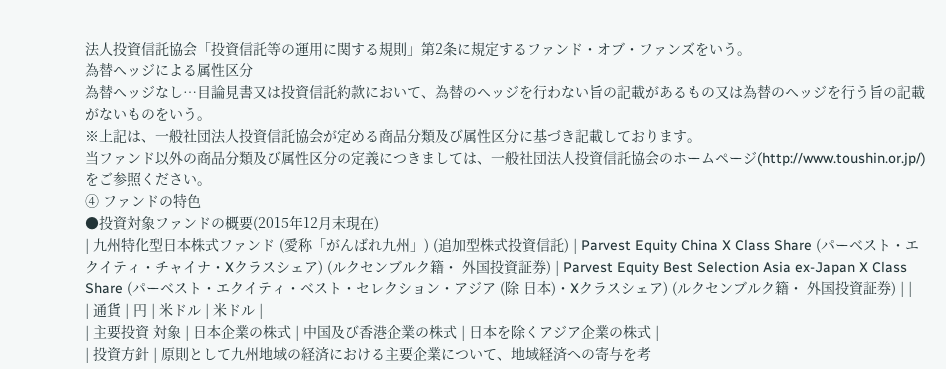法人投資信託協会「投資信託等の運用に関する規則」第2条に規定するファンド・オブ・ファンズをいう。
為替ヘッジによる属性区分
為替ヘッジなし…目論見書又は投資信託約款において、為替のヘッジを行わない旨の記載があるもの又は為替のヘッジを行う旨の記載がないものをいう。
※上記は、一般社団法人投資信託協会が定める商品分類及び属性区分に基づき記載しております。
当ファンド以外の商品分類及び属性区分の定義につきましては、一般社団法人投資信託協会のホームページ(http://www.toushin.or.jp/)をご参照ください。
④ ファンドの特色
●投資対象ファンドの概要(2015年12月末現在)
| 九州特化型日本株式ファンド (愛称「がんばれ九州」) (追加型株式投資信託) | Parvest Equity China X Class Share (パーベスト・エクイティ・チャイナ・Xクラスシェア) (ルクセンブルク籍・ 外国投資証券) | Parvest Equity Best Selection Asia ex-Japan X Class Share (パーベスト・エクイティ・ベスト・セレクション・アジア (除 日本)・Xクラスシェア) (ルクセンブルク籍・ 外国投資証券) | |
| 通貨 | 円 | 米ドル | 米ドル |
| 主要投資 対象 | 日本企業の株式 | 中国及び香港企業の株式 | 日本を除くアジア企業の株式 |
| 投資方針 | 原則として九州地域の経済における主要企業について、地域経済への寄与を考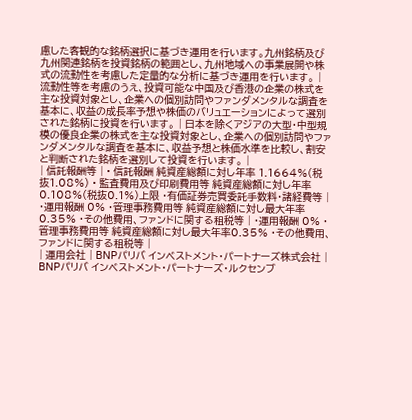慮した客観的な銘柄選択に基づき運用を行います。九州銘柄及び九州関連銘柄を投資銘柄の範囲とし、九州地域への事業展開や株式の流動性を考慮した定量的な分析に基づき運用を行います。 | 流動性等を考慮のうえ、投資可能な中国及び香港の企業の株式を主な投資対象とし、企業への個別訪問やファンダメンタルな調査を基本に、収益の成長率予想や株価のバリュエーションによって選別された銘柄に投資を行います。 | 日本を除くアジアの大型・中型規模の優良企業の株式を主な投資対象とし、企業への個別訪問やファンダメンタルな調査を基本に、収益予想と株価水準を比較し、割安と判断された銘柄を選別して投資を行います。 |
| 信託報酬等 | • 信託報酬 純資産総額に対し年率 1.1664%(税抜1.08%) • 監査費用及び印刷費用等 純資産総額に対し年率0.108%(税抜0.1%)上限 ・有価証券売買委託手数料・諸経費等 | ・運用報酬 0% ・管理事務費用等 純資産総額に対し最大年率0.35% ・その他費用、ファンドに関する租税等 | ・運用報酬 0% ・管理事務費用等 純資産総額に対し最大年率0.35% ・その他費用、ファンドに関する租税等 |
| 運用会社 | BNPパリバ インベストメント・パートナーズ株式会社 | BNPパリバ インベストメント・パートナーズ・ルクセンブ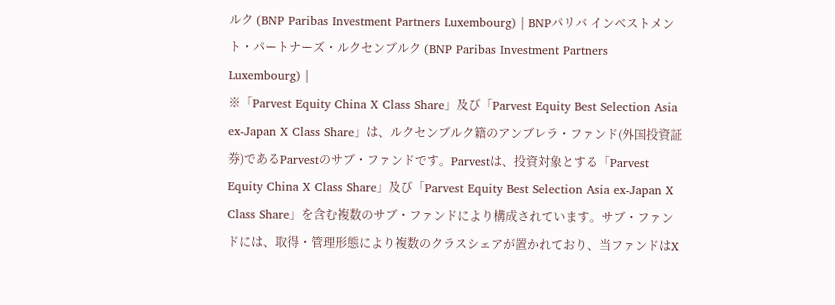ルク (BNP Paribas Investment Partners Luxembourg) | BNPパリバ インベストメント・パートナーズ・ルクセンブルク (BNP Paribas Investment Partners Luxembourg) |
※「Parvest Equity China X Class Share」及び「Parvest Equity Best Selection Asia ex-Japan X Class Share」は、ルクセンブルク籍のアンブレラ・ファンド(外国投資証券)であるParvestのサブ・ファンドです。Parvestは、投資対象とする「Parvest Equity China X Class Share」及び「Parvest Equity Best Selection Asia ex-Japan X Class Share」を含む複数のサブ・ファンドにより構成されています。サブ・ファンドには、取得・管理形態により複数のクラスシェアが置かれており、当ファンドはX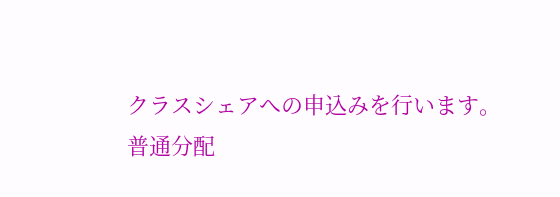クラスシェアへの申込みを行います。
普通分配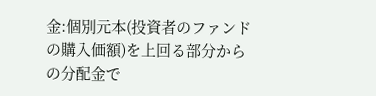金:個別元本(投資者のファンドの購入価額)を上回る部分からの分配金で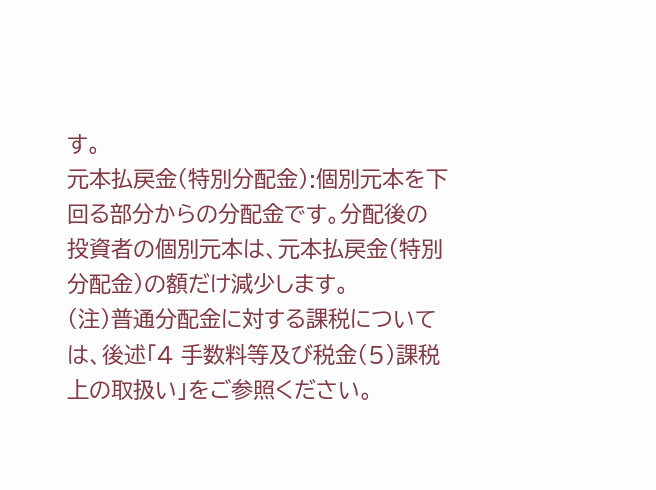す。
元本払戻金(特別分配金):個別元本を下回る部分からの分配金です。分配後の投資者の個別元本は、元本払戻金(特別分配金)の額だけ減少します。
(注)普通分配金に対する課税については、後述「4 手数料等及び税金(5)課税上の取扱い」をご参照ください。